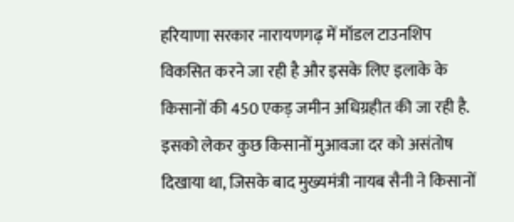हरियाणा सरकार नारायणगढ़ में मॉडल टाउनशिप विकसित करने जा रही है और इसके लिए इलाके के किसानों की 450 एकड़ जमीन अधिग्रहीत की जा रही है. इसको लेकर कुछ किसानों मुआवजा दर को असंतोष दिखाया था, जिसके बाद मुख्यमंत्री नायब सैनी ने किसानों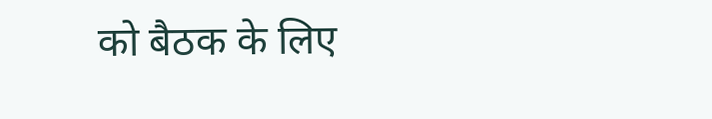को बैठक के लिए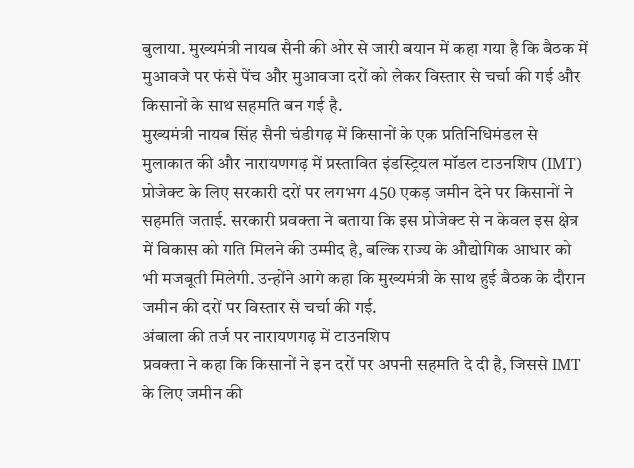बुलाया. मुख्यमंत्री नायब सैनी की ओर से जारी बयान में कहा गया है कि बैठक में मुआवजे पर फंसे पेंच और मुआवजा दरों को लेकर विस्तार से चर्चा की गई और किसानों के साथ सहमति बन गई है.
मुख्यमंत्री नायब सिंह सैनी चंडीगढ़ में किसानों के एक प्रतिनिधिमंडल से मुलाकात की और नारायणगढ़ में प्रस्तावित इंडस्ट्रियल मॉडल टाउनशिप (IMT) प्रोजेक्ट के लिए सरकारी दरों पर लगभग 450 एकड़ जमीन देने पर किसानों ने सहमति जताई. सरकारी प्रवक्ता ने बताया कि इस प्रोजेक्ट से न केवल इस क्षेत्र में विकास को गति मिलने की उम्मीद है, बल्कि राज्य के औद्योगिक आधार को भी मजबूती मिलेगी. उन्होंने आगे कहा कि मुख्यमंत्री के साथ हुई बैठक के दौरान जमीन की दरों पर विस्तार से चर्चा की गई.
अंबाला की तर्ज पर नारायणगढ़ में टाउनशिप
प्रवक्ता ने कहा कि किसानों ने इन दरों पर अपनी सहमति दे दी है, जिससे IMT के लिए जमीन की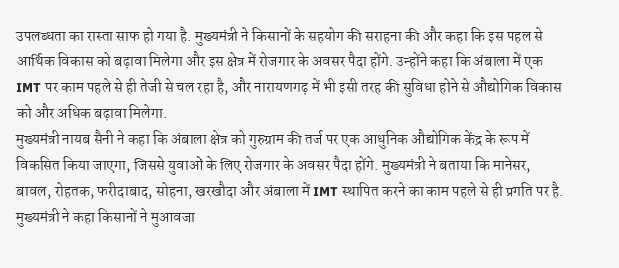उपलब्धता का रास्ता साफ हो गया है. मुख्यमंत्री ने किसानों के सहयोग की सराहना की और कहा कि इस पहल से आर्थिक विकास को बढ़ावा मिलेगा और इस क्षेत्र में रोजगार के अवसर पैदा होंगे. उन्होंने कहा कि अंबाला में एक IMT पर काम पहले से ही तेजी से चल रहा है, और नारायणगढ़ में भी इसी तरह की सुविधा होने से औद्योगिक विकास को और अधिक बढ़ावा मिलेगा.
मुख्यमंत्री नायब सैनी ने कहा कि अंबाला क्षेत्र को गुरुग्राम की तर्ज पर एक आधुनिक औद्योगिक केंद्र के रूप में विकसित किया जाएगा, जिससे युवाओं के लिए रोजगार के अवसर पैदा होंगे. मुख्यमंत्री ने बताया कि मानेसर, बावल, रोहतक, फरीदाबाद, सोहना, खरखौदा और अंबाला में IMT स्थापित करने का काम पहले से ही प्रगति पर है.
मुख्यमंत्री ने कहा किसानों ने मुआवजा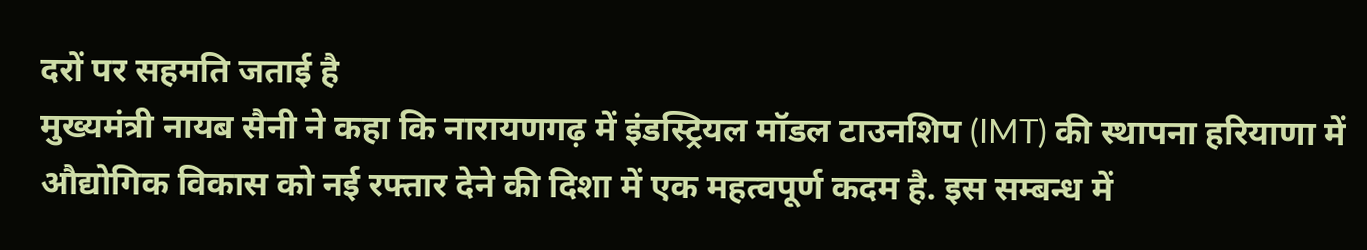दरों पर सहमति जताई है
मुख्यमंत्री नायब सैनी ने कहा कि नारायणगढ़ में इंडस्ट्रियल मॉडल टाउनशिप (IMT) की स्थापना हरियाणा में औद्योगिक विकास को नई रफ्तार देने की दिशा में एक महत्वपूर्ण कदम है. इस सम्बन्ध में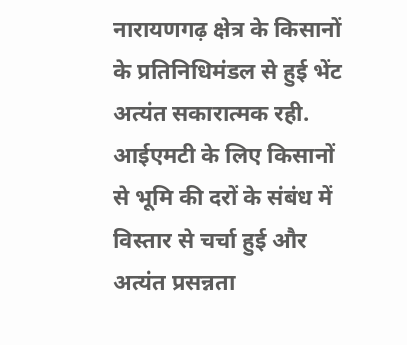नारायणगढ़ क्षेत्र के किसानों के प्रतिनिधिमंडल से हुई भेंट अत्यंत सकारात्मक रही. आईएमटी के लिए किसानों से भूमि की दरों के संबंध में विस्तार से चर्चा हुई और अत्यंत प्रसन्नता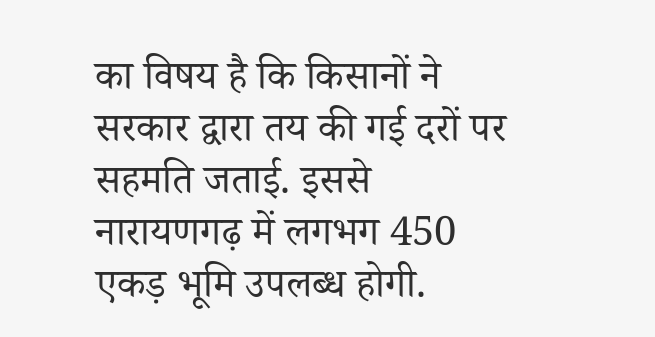का विषय है कि किसानों ने सरकार द्वारा तय की गई दरों पर सहमति जताई. इससे नारायणगढ़ में लगभग 450 एकड़ भूमि उपलब्ध होगी.